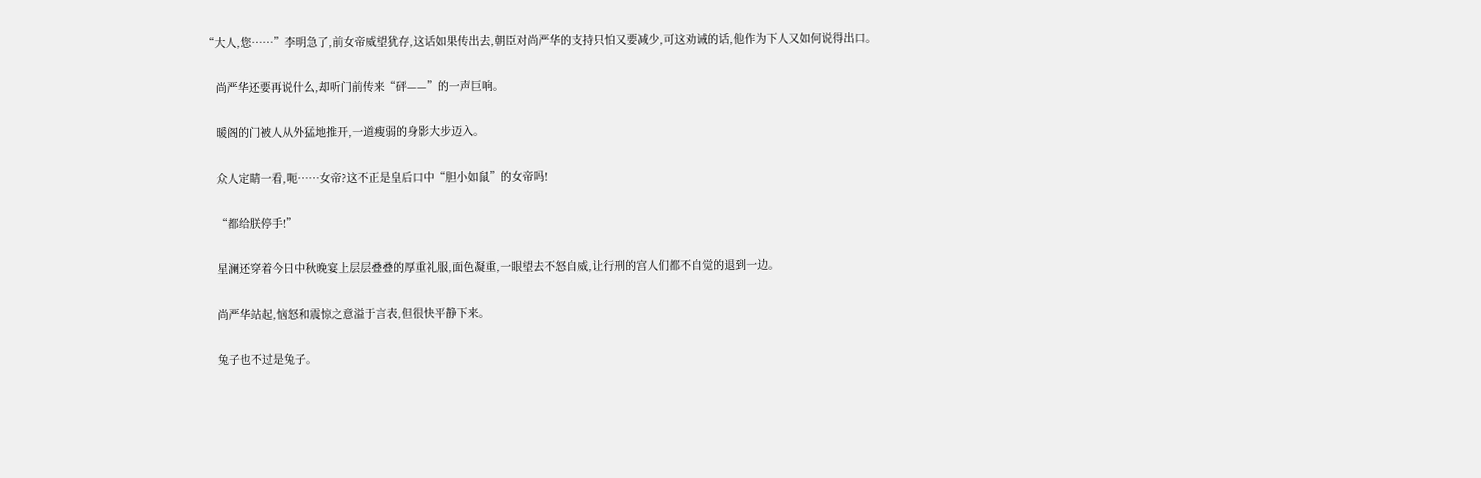“大人,您……”李明急了,前女帝威望犹存,这话如果传出去,朝臣对尚严华的支持只怕又要减少,可这劝诫的话,他作为下人又如何说得出口。

    尚严华还要再说什么,却听门前传来“砰——”的一声巨响。

    暖阁的门被人从外猛地推开,一道瘦弱的身影大步迈入。

    众人定睛一看,呃……女帝?这不正是皇后口中“胆小如鼠”的女帝吗!

    “都给朕停手!”

    星澜还穿着今日中秋晚宴上层层叠叠的厚重礼服,面色凝重,一眼望去不怒自威,让行刑的宫人们都不自觉的退到一边。

    尚严华站起,恼怒和震惊之意溢于言表,但很快平静下来。

    兔子也不过是兔子。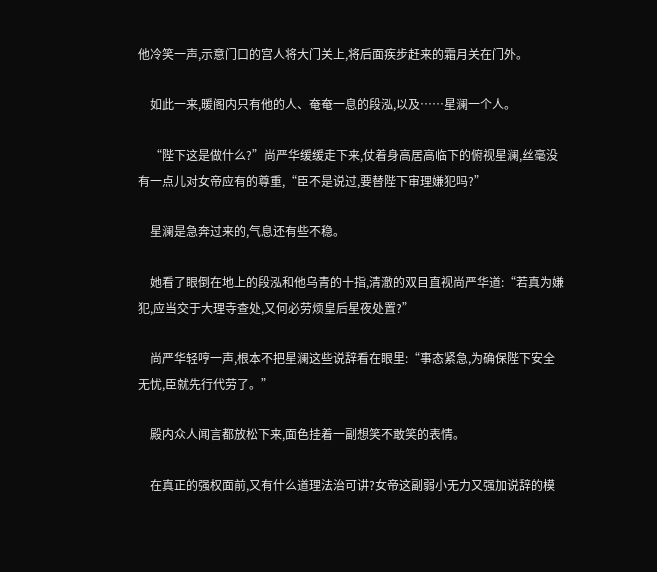他冷笑一声,示意门口的宫人将大门关上,将后面疾步赶来的霜月关在门外。

    如此一来,暖阁内只有他的人、奄奄一息的段泓,以及……星澜一个人。

    “陛下这是做什么?”尚严华缓缓走下来,仗着身高居高临下的俯视星澜,丝毫没有一点儿对女帝应有的尊重,“臣不是说过,要替陛下审理嫌犯吗?”

    星澜是急奔过来的,气息还有些不稳。

    她看了眼倒在地上的段泓和他乌青的十指,清澈的双目直视尚严华道:“若真为嫌犯,应当交于大理寺查处,又何必劳烦皇后星夜处置?”

    尚严华轻哼一声,根本不把星澜这些说辞看在眼里:“事态紧急,为确保陛下安全无忧,臣就先行代劳了。”

    殿内众人闻言都放松下来,面色挂着一副想笑不敢笑的表情。

    在真正的强权面前,又有什么道理法治可讲?女帝这副弱小无力又强加说辞的模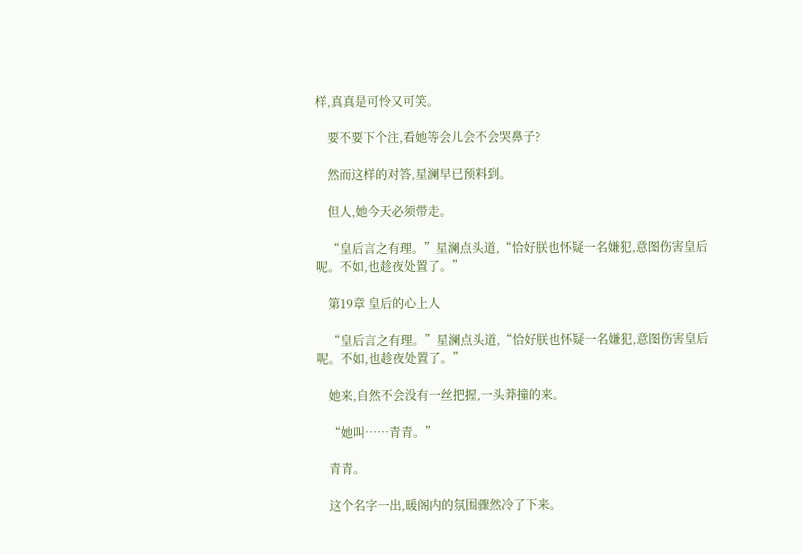样,真真是可怜又可笑。

    要不要下个注,看她等会儿会不会哭鼻子?

    然而这样的对答,星澜早已预料到。

    但人,她今天必须带走。

    “皇后言之有理。”星澜点头道,“恰好朕也怀疑一名嫌犯,意图伤害皇后呢。不如,也趁夜处置了。”

    第19章 皇后的心上人

    “皇后言之有理。”星澜点头道,“恰好朕也怀疑一名嫌犯,意图伤害皇后呢。不如,也趁夜处置了。”

    她来,自然不会没有一丝把握,一头莽撞的来。

    “她叫……青青。”

    青青。

    这个名字一出,暖阁内的氛围骤然冷了下来。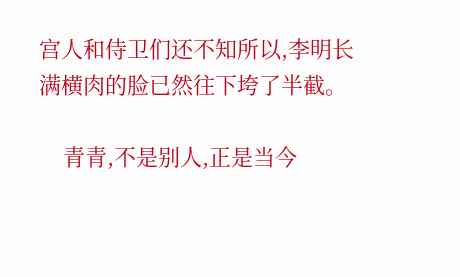宫人和侍卫们还不知所以,李明长满横肉的脸已然往下垮了半截。

    青青,不是别人,正是当今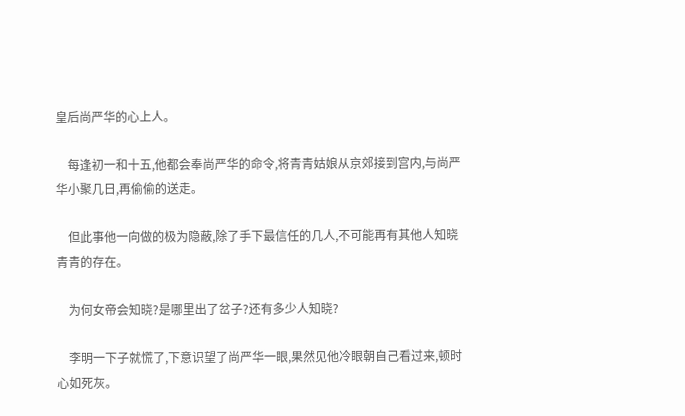皇后尚严华的心上人。

    每逢初一和十五,他都会奉尚严华的命令,将青青姑娘从京郊接到宫内,与尚严华小聚几日,再偷偷的送走。

    但此事他一向做的极为隐蔽,除了手下最信任的几人,不可能再有其他人知晓青青的存在。

    为何女帝会知晓?是哪里出了岔子?还有多少人知晓?

    李明一下子就慌了,下意识望了尚严华一眼,果然见他冷眼朝自己看过来,顿时心如死灰。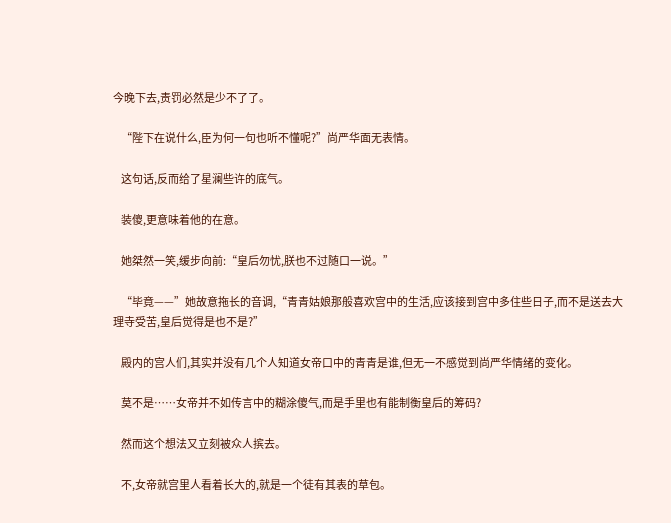今晚下去,责罚必然是少不了了。

    “陛下在说什么,臣为何一句也听不懂呢?”尚严华面无表情。

    这句话,反而给了星澜些许的底气。

    装傻,更意味着他的在意。

    她桀然一笑,缓步向前:“皇后勿忧,朕也不过随口一说。”

    “毕竟——”她故意拖长的音调,“青青姑娘那般喜欢宫中的生活,应该接到宫中多住些日子,而不是送去大理寺受苦,皇后觉得是也不是?”

    殿内的宫人们,其实并没有几个人知道女帝口中的青青是谁,但无一不感觉到尚严华情绪的变化。

    莫不是……女帝并不如传言中的糊涂傻气,而是手里也有能制衡皇后的筹码?

    然而这个想法又立刻被众人摈去。

    不,女帝就宫里人看着长大的,就是一个徒有其表的草包。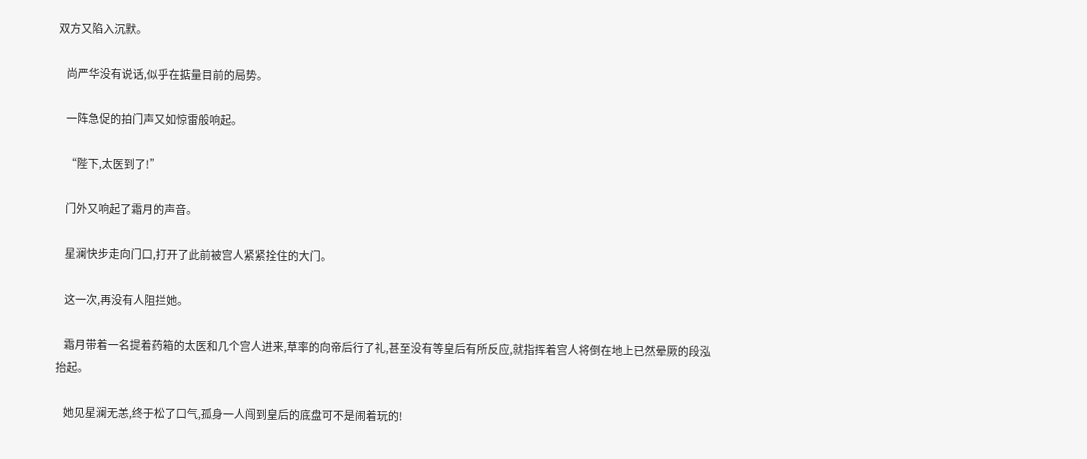双方又陷入沉默。

    尚严华没有说话,似乎在掂量目前的局势。

    一阵急促的拍门声又如惊雷般响起。

    “陛下,太医到了!”

    门外又响起了霜月的声音。

    星澜快步走向门口,打开了此前被宫人紧紧拴住的大门。

    这一次,再没有人阻拦她。

    霜月带着一名提着药箱的太医和几个宫人进来,草率的向帝后行了礼,甚至没有等皇后有所反应,就指挥着宫人将倒在地上已然晕厥的段泓抬起。

    她见星澜无恙,终于松了口气,孤身一人闯到皇后的底盘可不是闹着玩的!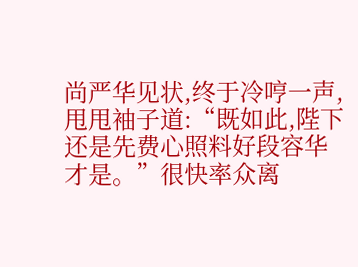尚严华见状,终于冷哼一声,甩甩袖子道:“既如此,陛下还是先费心照料好段容华才是。”很快率众离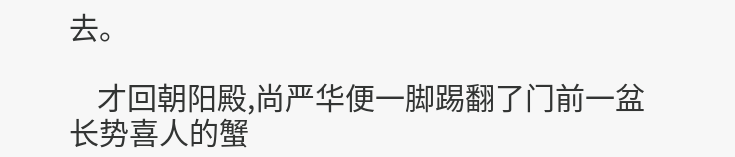去。

    才回朝阳殿,尚严华便一脚踢翻了门前一盆长势喜人的蟹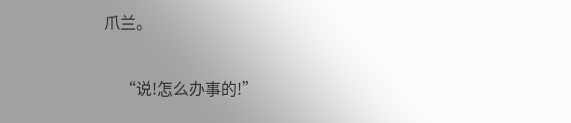爪兰。

    “说!怎么办事的!”